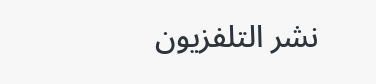نشر التلفزيون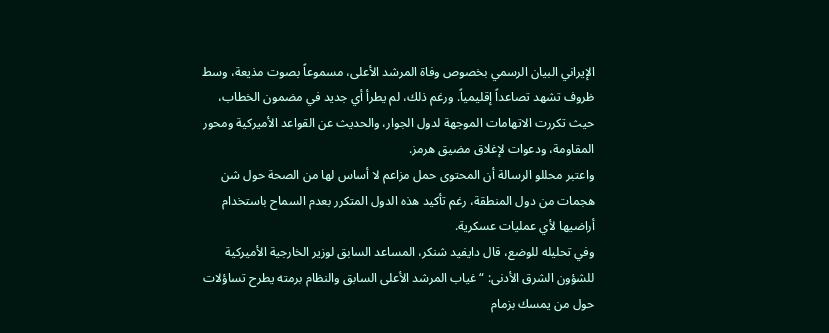الإيراني البيان الرسمي بخصوص وفاة المرشد الأعلى، مسموعاً بصوت مذيعة، وسط ظروف تشهد تصاعداً إقليمياً. ورغم ذلك، لم يطرأ أي جديد في مضمون الخطاب، حيث تكررت الاتهامات الموجهة لدول الجوار، والحديث عن القواعد الأميركية ومحور المقاومة، ودعوات لإغلاق مضيق هرمز.
واعتبر محللو الرسالة أن المحتوى حمل مزاعم لا أساس لها من الصحة حول شن هجمات من دول المنطقة، رغم تأكيد هذه الدول المتكرر بعدم السماح باستخدام أراضيها لأي عمليات عسكرية.
وفي تحليله للوضع، قال دايفيد شنكر، المساعد السابق لوزير الخارجية الأميركية للشؤون الشرق الأدنى: “غياب المرشد الأعلى السابق والنظام برمته يطرح تساؤلات حول من يمسك بزمام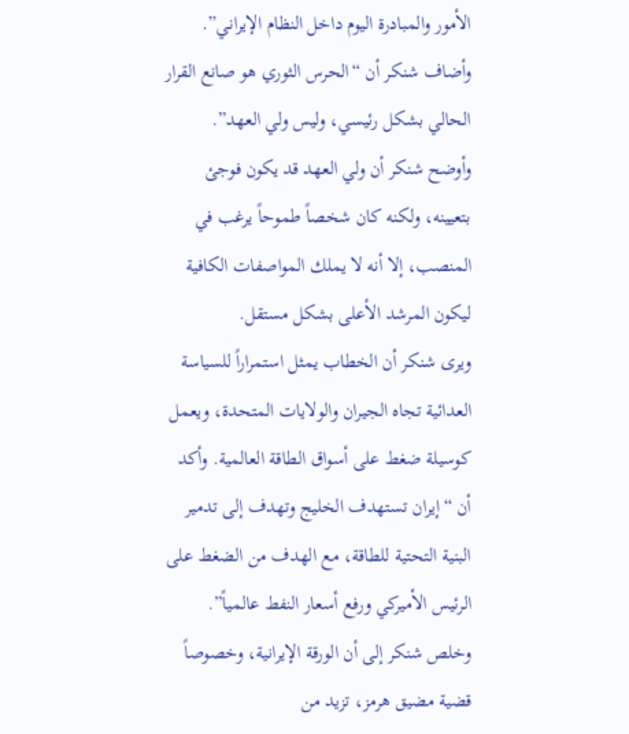الأمور والمبادرة اليوم داخل النظام الإيراني”. وأضاف شنكر أن “الحرس الثوري هو صانع القرار الحالي بشكل رئيسي، وليس ولي العهد”.
وأوضح شنكر أن ولي العهد قد يكون فوجئ بتعيينه، ولكنه كان شخصاً طموحاً يرغب في المنصب، إلا أنه لا يملك المواصفات الكافية ليكون المرشد الأعلى بشكل مستقل.
ويرى شنكر أن الخطاب يمثل استمراراً للسياسة العدائية تجاه الجيران والولايات المتحدة، ويعمل كوسيلة ضغط على أسواق الطاقة العالمية. وأكد أن “إيران تستهدف الخليج وتهدف إلى تدمير البنية التحتية للطاقة، مع الهدف من الضغط على الرئيس الأميركي ورفع أسعار النفط عالمياً”.
وخلص شنكر إلى أن الورقة الإيرانية، وخصوصاً قضية مضيق هرمز، تزيد من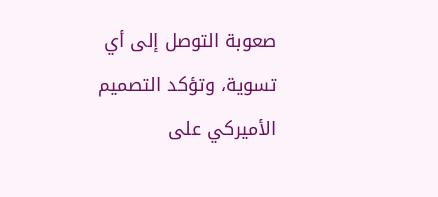صعوبة التوصل إلى أي تسوية، وتؤكد التصميم الأميركي على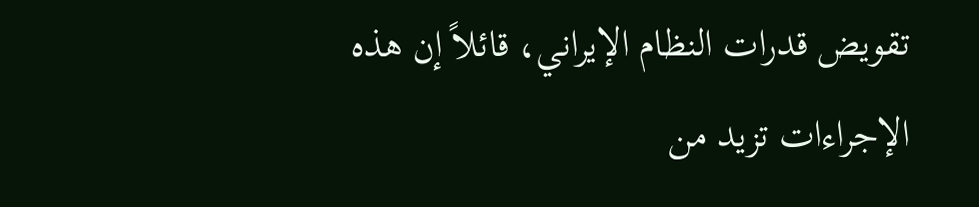تقويض قدرات النظام الإيراني، قائلاً إن هذه الإجراءات تزيد من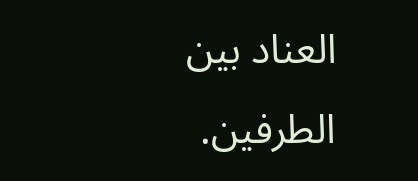العناد بين الطرفين.